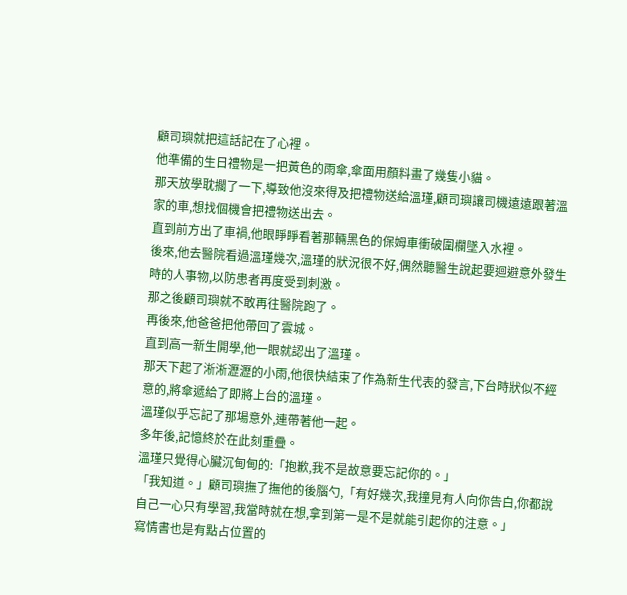顧司璵就把這話記在了心裡。
他準備的生日禮物是一把黃色的雨傘,傘面用顏料畫了幾隻小貓。
那天放學耽擱了一下,導致他沒來得及把禮物送給溫瑾,顧司璵讓司機遠遠跟著溫家的車,想找個機會把禮物送出去。
直到前方出了車禍,他眼睜睜看著那輛黑色的保姆車衝破圍欄墜入水裡。
後來,他去醫院看過溫瑾幾次,溫瑾的狀況很不好,偶然聽醫生說起要迴避意外發生時的人事物,以防患者再度受到刺激。
那之後顧司璵就不敢再往醫院跑了。
再後來,他爸爸把他帶回了雲城。
直到高一新生開學,他一眼就認出了溫瑾。
那天下起了淅淅瀝瀝的小雨,他很快結束了作為新生代表的發言,下台時狀似不經意的,將傘遞給了即將上台的溫瑾。
溫瑾似乎忘記了那場意外,連帶著他一起。
多年後,記憶終於在此刻重疊。
溫瑾只覺得心臟沉甸甸的:「抱歉,我不是故意要忘記你的。」
「我知道。」顧司璵撫了撫他的後腦勺,「有好幾次,我撞見有人向你告白,你都說自己一心只有學習,我當時就在想,拿到第一是不是就能引起你的注意。」
寫情書也是有點占位置的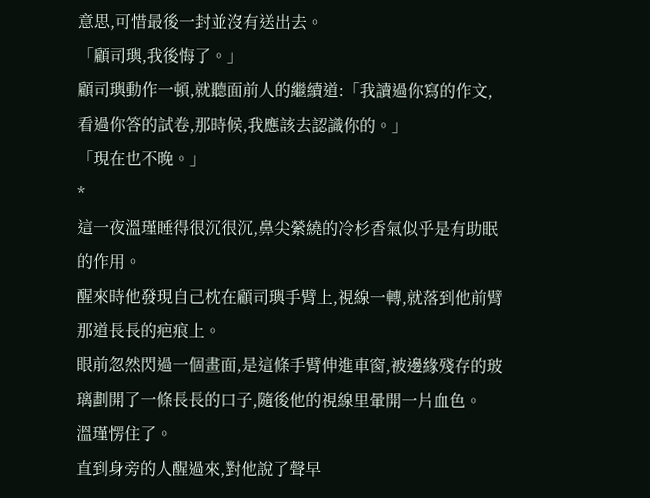意思,可惜最後一封並沒有送出去。
「顧司璵,我後悔了。」
顧司璵動作一頓,就聽面前人的繼續道:「我讀過你寫的作文,看過你答的試卷,那時候,我應該去認識你的。」
「現在也不晚。」
*
這一夜溫瑾睡得很沉很沉,鼻尖縈繞的冷杉香氣似乎是有助眠的作用。
醒來時他發現自己枕在顧司璵手臂上,視線一轉,就落到他前臂那道長長的疤痕上。
眼前忽然閃過一個畫面,是這條手臂伸進車窗,被邊緣殘存的玻璃劃開了一條長長的口子,隨後他的視線里暈開一片血色。
溫瑾愣住了。
直到身旁的人醒過來,對他說了聲早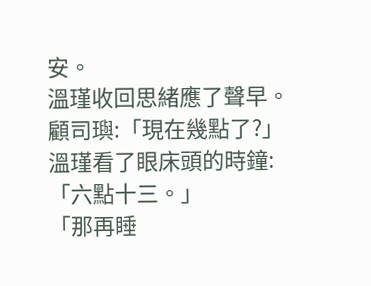安。
溫瑾收回思緒應了聲早。
顧司璵:「現在幾點了?」
溫瑾看了眼床頭的時鐘:「六點十三。」
「那再睡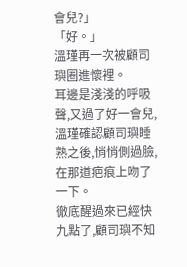會兒?」
「好。」
溫瑾再一次被顧司璵圈進懷裡。
耳邊是淺淺的呼吸聲,又過了好一會兒,溫瑾確認顧司璵睡熟之後,悄悄側過臉,在那道疤痕上吻了一下。
徹底醒過來已經快九點了,顧司璵不知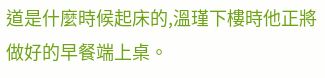道是什麼時候起床的,溫瑾下樓時他正將做好的早餐端上桌。